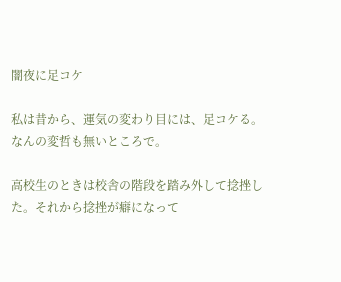闇夜に足コケ

私は昔から、運気の変わり目には、足コケる。なんの変哲も無いところで。

高校生のときは校舎の階段を踏み外して捻挫した。それから捻挫が癖になって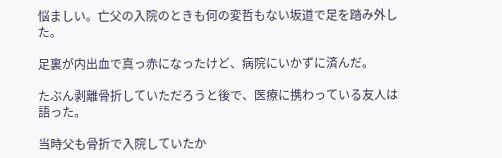悩ましい。亡父の入院のときも何の変哲もない坂道で足を踏み外した。

足裏が内出血で真っ赤になったけど、病院にいかずに済んだ。

たぶん剥離骨折していただろうと後で、医療に携わっている友人は語った。

当時父も骨折で入院していたか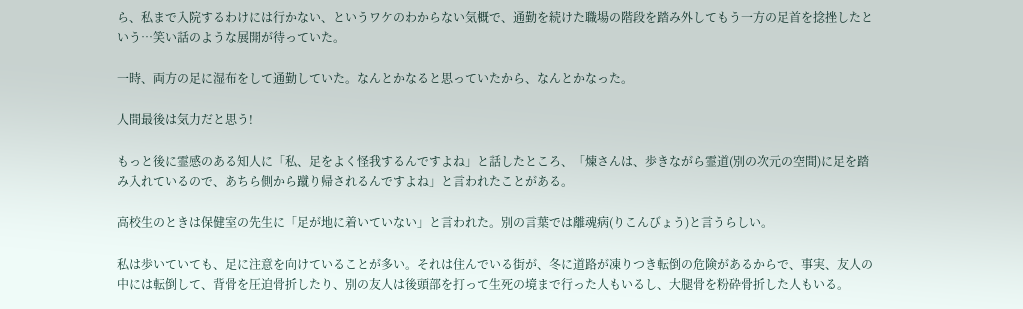ら、私まで入院するわけには行かない、というワケのわからない気概で、通勤を続けた職場の階段を踏み外してもう一方の足首を捻挫したという…笑い話のような展開が待っていた。

一時、両方の足に湿布をして通勤していた。なんとかなると思っていたから、なんとかなった。

人間最後は気力だと思う!

もっと後に霊感のある知人に「私、足をよく怪我するんですよね」と話したところ、「煉さんは、歩きながら霊道(別の次元の空間)に足を踏み入れているので、あちら側から蹴り帰されるんですよね」と言われたことがある。

高校生のときは保健室の先生に「足が地に着いていない」と言われた。別の言葉では離魂病(りこんびょう)と言うらしい。

私は歩いていても、足に注意を向けていることが多い。それは住んでいる街が、冬に道路が凍りつき転倒の危険があるからで、事実、友人の中には転倒して、背骨を圧迫骨折したり、別の友人は後頭部を打って生死の境まで行った人もいるし、大腿骨を粉砕骨折した人もいる。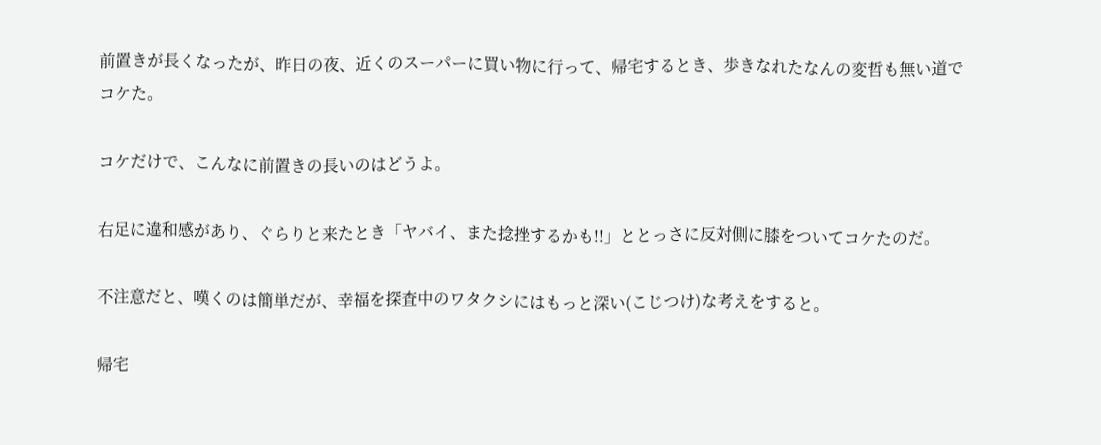前置きが長くなったが、昨日の夜、近くのスーパーに買い物に行って、帰宅するとき、歩きなれたなんの変哲も無い道でコケた。

コケだけで、こんなに前置きの長いのはどうよ。

右足に違和感があり、ぐらりと来たとき「ヤバイ、また捻挫するかも!!」ととっさに反対側に膝をついてコケたのだ。

不注意だと、嘆くのは簡単だが、幸福を探査中のワタクシにはもっと深い(こじつけ)な考えをすると。

帰宅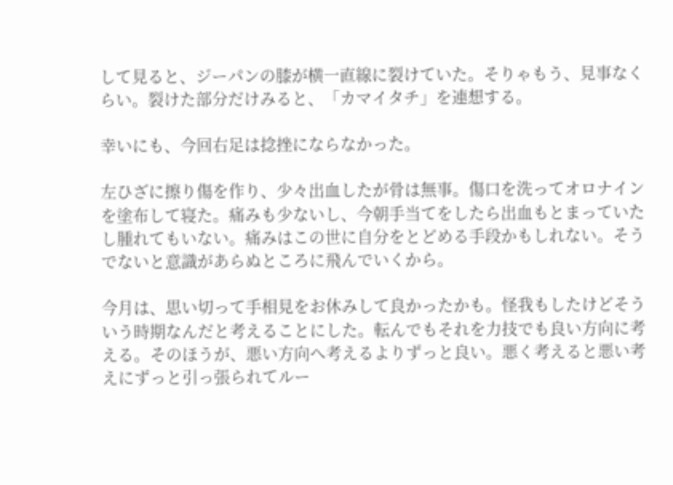して見ると、ジーパンの膝が横一直線に裂けていた。そりゃもう、見事なくらい。裂けた部分だけみると、「カマイタチ」を連想する。

幸いにも、今回右足は捻挫にならなかった。

左ひざに擦り傷を作り、少々出血したが骨は無事。傷口を洗ってオロナインを塗布して寝た。痛みも少ないし、今朝手当てをしたら出血もとまっていたし腫れてもいない。痛みはこの世に自分をとどめる手段かもしれない。そうでないと意識があらぬところに飛んでいくから。

今月は、思い切って手相見をお休みして良かったかも。怪我もしたけどそういう時期なんだと考えることにした。転んでもそれを力技でも良い方向に考える。そのほうが、悪い方向へ考えるよりずっと良い。悪く考えると悪い考えにずっと引っ張られてルー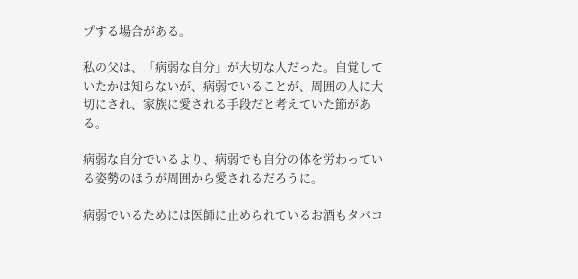プする場合がある。

私の父は、「病弱な自分」が大切な人だった。自覚していたかは知らないが、病弱でいることが、周囲の人に大切にされ、家族に愛される手段だと考えていた節がある。

病弱な自分でいるより、病弱でも自分の体を労わっている姿勢のほうが周囲から愛されるだろうに。

病弱でいるためには医師に止められているお酒もタバコ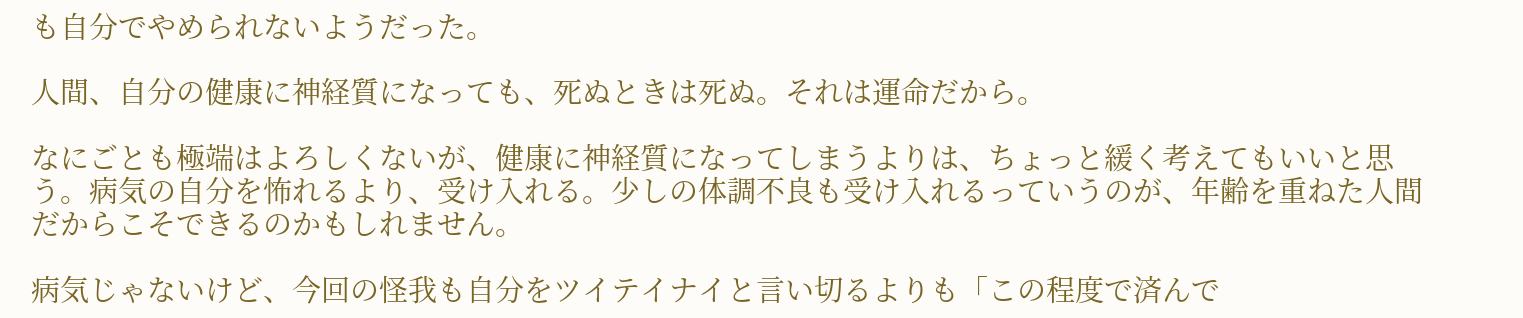も自分でやめられないようだった。

人間、自分の健康に神経質になっても、死ぬときは死ぬ。それは運命だから。

なにごとも極端はよろしくないが、健康に神経質になってしまうよりは、ちょっと緩く考えてもいいと思う。病気の自分を怖れるより、受け入れる。少しの体調不良も受け入れるっていうのが、年齢を重ねた人間だからこそできるのかもしれません。

病気じゃないけど、今回の怪我も自分をツイテイナイと言い切るよりも「この程度で済んで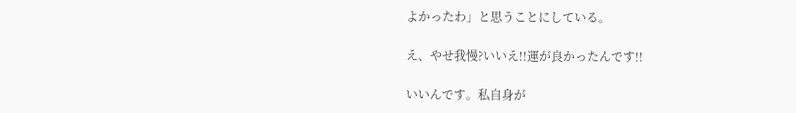よかったわ」と思うことにしている。

え、やせ我慢?いいえ!!運が良かったんです!!

いいんです。私自身が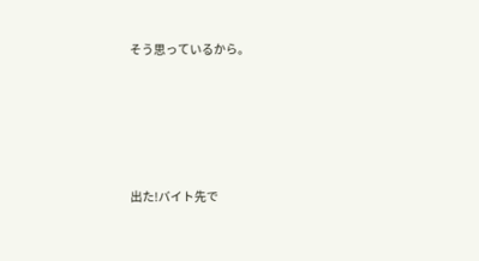そう思っているから。





出た!バイト先で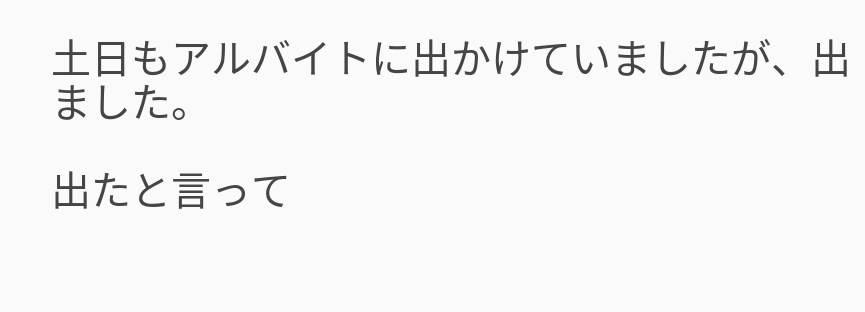土日もアルバイトに出かけていましたが、出ました。

出たと言って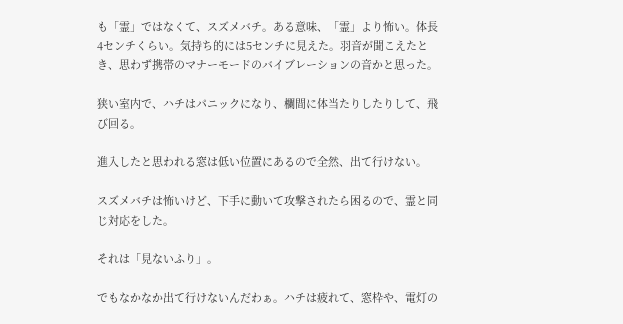も「霊」ではなくて、スズメバチ。ある意味、「霊」より怖い。体長4センチくらい。気持ち的には5センチに見えた。羽音が聞こえたとき、思わず携帯のマナーモードのバイブレーションの音かと思った。

狭い室内で、ハチはパニックになり、欄間に体当たりしたりして、飛び回る。

進入したと思われる窓は低い位置にあるので全然、出て行けない。

スズメバチは怖いけど、下手に動いて攻撃されたら困るので、霊と同じ対応をした。

それは「見ないふり」。

でもなかなか出て行けないんだわぁ。ハチは疲れて、窓枠や、電灯の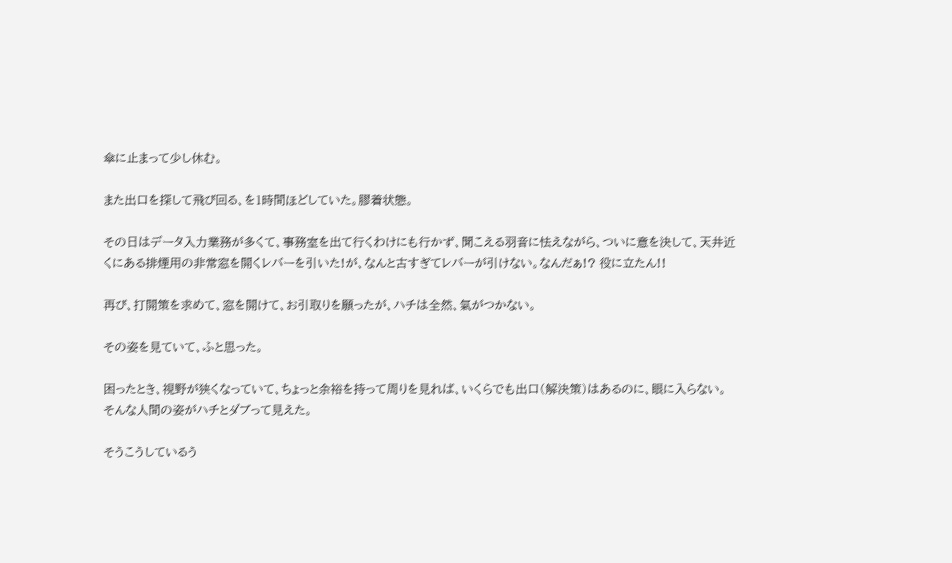傘に止まって少し休む。

また出口を探して飛び回る、を1時間ほどしていた。膠着状態。

その日はデータ入力業務が多くて、事務室を出て行くわけにも行かず、聞こえる羽音に怯えながら、ついに意を決して、天井近くにある排煙用の非常窓を開くレバーを引いた!が、なんと古すぎてレバーが引けない。なんだぁ!? 役に立たん!!

再び、打開策を求めて、窓を開けて、お引取りを願ったが、ハチは全然、氣がつかない。

その姿を見ていて、ふと思った。

困ったとき、視野が狭くなっていて、ちょっと余裕を持って周りを見れば、いくらでも出口(解決策)はあるのに、眼に入らない。そんな人間の姿がハチとダブって見えた。

そうこうしているう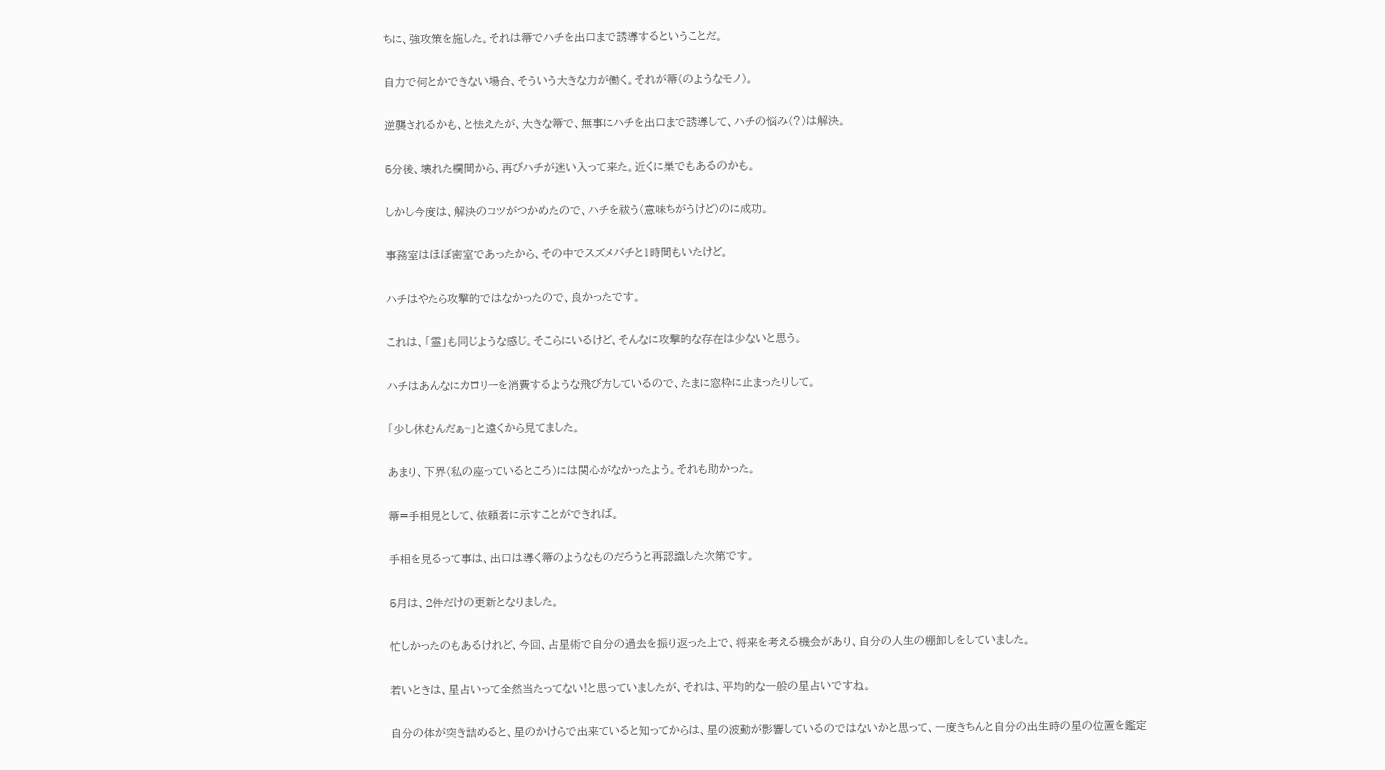ちに、強攻策を施した。それは箒でハチを出口まで誘導するということだ。

自力で何とかできない場合、そういう大きな力が働く。それが箒(のようなモノ)。

逆襲されるかも、と怯えたが、大きな箒で、無事にハチを出口まで誘導して、ハチの悩み(?)は解決。

5分後、壊れた欄間から、再びハチが迷い入って来た。近くに巣でもあるのかも。

しかし今度は、解決のコツがつかめたので、ハチを祓う(意味ちがうけど)のに成功。

事務室はほぼ密室であったから、その中でスズメバチと1時間もいたけど。

ハチはやたら攻撃的ではなかったので、良かったです。

これは、「霊」も同じような感じ。そこらにいるけど、そんなに攻撃的な存在は少ないと思う。

ハチはあんなにカロリーを消費するような飛び方しているので、たまに窓枠に止まったりして。

「少し休むんだぁ~」と遠くから見てました。

あまり、下界(私の座っているところ)には関心がなかったよう。それも助かった。

箒=手相見として、依頼者に示すことができれば。

手相を見るって事は、出口は導く箒のようなものだろうと再認識した次第です。

5月は、2件だけの更新となりました。

忙しかったのもあるけれど、今回、占星術で自分の過去を振り返った上で、将来を考える機会があり、自分の人生の棚卸しをしていました。

若いときは、星占いって全然当たってない!と思っていましたが、それは、平均的な一般の星占いですね。

自分の体が突き詰めると、星のかけらで出来ていると知ってからは、星の波動が影響しているのではないかと思って、一度きちんと自分の出生時の星の位置を鑑定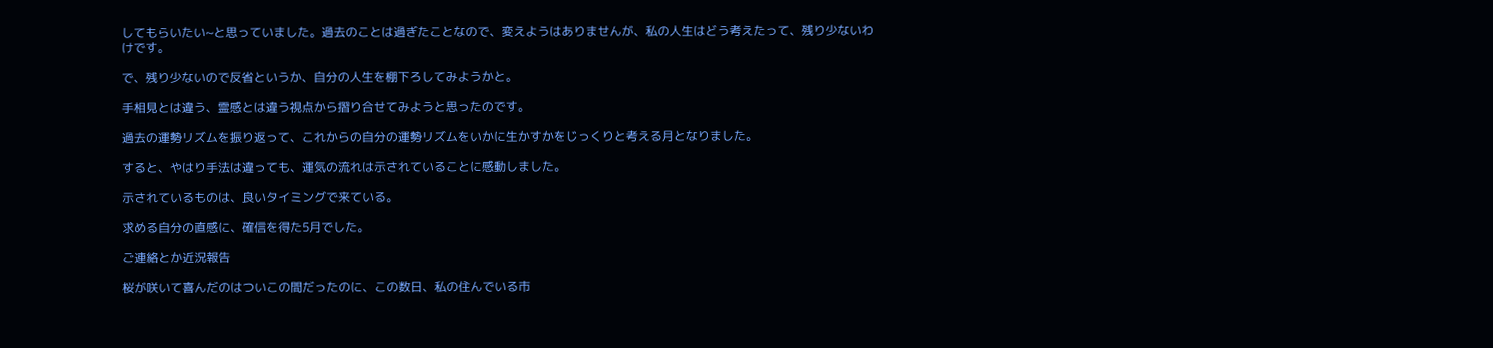してもらいたい~と思っていました。過去のことは過ぎたことなので、変えようはありませんが、私の人生はどう考えたって、残り少ないわけです。

で、残り少ないので反省というか、自分の人生を棚下ろしてみようかと。

手相見とは違う、霊感とは違う視点から摺り合せてみようと思ったのです。

過去の運勢リズムを振り返って、これからの自分の運勢リズムをいかに生かすかをじっくりと考える月となりました。

すると、やはり手法は違っても、運気の流れは示されていることに感動しました。

示されているものは、良いタイミングで来ている。

求める自分の直感に、確信を得た5月でした。

ご連絡とか近況報告

桜が咲いて喜んだのはついこの間だったのに、この数日、私の住んでいる市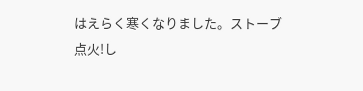はえらく寒くなりました。ストーブ点火!し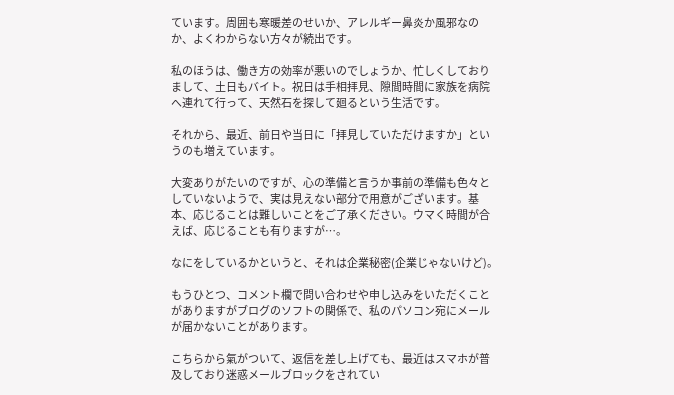ています。周囲も寒暖差のせいか、アレルギー鼻炎か風邪なのか、よくわからない方々が続出です。

私のほうは、働き方の効率が悪いのでしょうか、忙しくしておりまして、土日もバイト。祝日は手相拝見、隙間時間に家族を病院へ連れて行って、天然石を探して廻るという生活です。

それから、最近、前日や当日に「拝見していただけますか」というのも増えています。

大変ありがたいのですが、心の準備と言うか事前の準備も色々としていないようで、実は見えない部分で用意がございます。基本、応じることは難しいことをご了承ください。ウマく時間が合えば、応じることも有りますが…。

なにをしているかというと、それは企業秘密(企業じゃないけど)。

もうひとつ、コメント欄で問い合わせや申し込みをいただくことがありますがブログのソフトの関係で、私のパソコン宛にメールが届かないことがあります。

こちらから氣がついて、返信を差し上げても、最近はスマホが普及しており迷惑メールブロックをされてい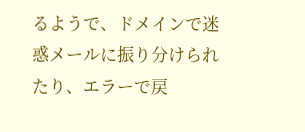るようで、ドメインで迷惑メールに振り分けられたり、エラーで戻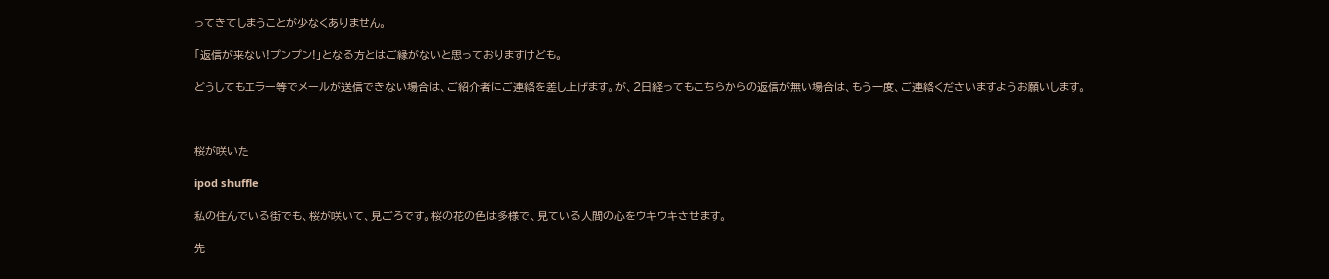ってきてしまうことが少なくありません。

「返信が来ない!プンプン!」となる方とはご縁がないと思っておりますけども。

どうしてもエラー等でメールが送信できない場合は、ご紹介者にご連絡を差し上げます。が、2日経ってもこちらからの返信が無い場合は、もう一度、ご連絡くださいますようお願いします。



桜が咲いた

ipod shuffle

私の住んでいる街でも、桜が咲いて、見ごろです。桜の花の色は多様で、見ている人間の心をウキウキさせます。

先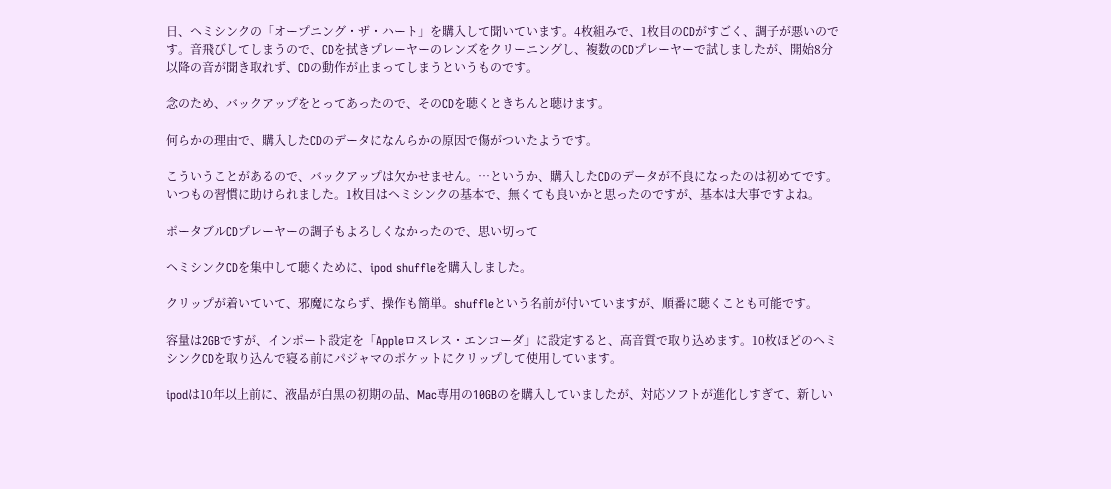日、ヘミシンクの「オープニング・ザ・ハート」を購入して聞いています。4枚組みで、1枚目のCDがすごく、調子が悪いのです。音飛びしてしまうので、CDを拭きプレーヤーのレンズをクリーニングし、複数のCDプレーヤーで試しましたが、開始8分以降の音が聞き取れず、CDの動作が止まってしまうというものです。

念のため、バックアップをとってあったので、そのCDを聴くときちんと聴けます。

何らかの理由で、購入したCDのデータになんらかの原因で傷がついたようです。

こういうことがあるので、バックアップは欠かせません。…というか、購入したCDのデータが不良になったのは初めてです。いつもの習慣に助けられました。1枚目はヘミシンクの基本で、無くても良いかと思ったのですが、基本は大事ですよね。

ポータブルCDプレーヤーの調子もよろしくなかったので、思い切って

ヘミシンクCDを集中して聴くために、ipod shuffleを購入しました。

クリップが着いていて、邪魔にならず、操作も簡単。shuffleという名前が付いていますが、順番に聴くことも可能です。

容量は2GBですが、インポート設定を「Appleロスレス・エンコーダ」に設定すると、高音質で取り込めます。10枚ほどのヘミシンクCDを取り込んで寝る前にパジャマのポケットにクリップして使用しています。

ipodは10年以上前に、液晶が白黒の初期の品、Mac専用の10GBのを購入していましたが、対応ソフトが進化しすぎて、新しい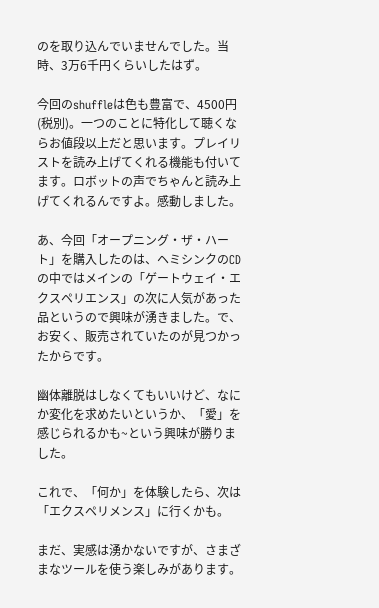のを取り込んでいませんでした。当時、3万6千円くらいしたはず。

今回のshuffleは色も豊富で、4500円(税別)。一つのことに特化して聴くならお値段以上だと思います。プレイリストを読み上げてくれる機能も付いてます。ロボットの声でちゃんと読み上げてくれるんですよ。感動しました。

あ、今回「オープニング・ザ・ハート」を購入したのは、ヘミシンクのCDの中ではメインの「ゲートウェイ・エクスペリエンス」の次に人気があった品というので興味が湧きました。で、お安く、販売されていたのが見つかったからです。

幽体離脱はしなくてもいいけど、なにか変化を求めたいというか、「愛」を感じられるかも~という興味が勝りました。

これで、「何か」を体験したら、次は「エクスペリメンス」に行くかも。

まだ、実感は湧かないですが、さまざまなツールを使う楽しみがあります。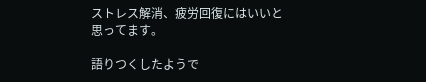ストレス解消、疲労回復にはいいと思ってます。

語りつくしたようで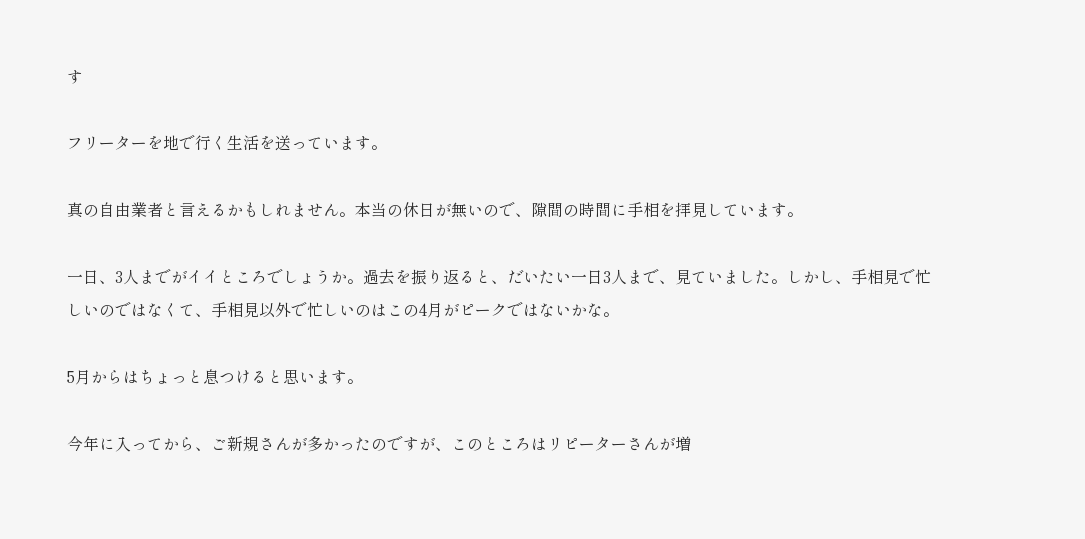す

フリーターを地で行く生活を送っています。

真の自由業者と言えるかもしれません。本当の休日が無いので、隙間の時間に手相を拝見しています。

一日、3人までがイイところでしょうか。過去を振り返ると、だいたい一日3人まで、見ていました。しかし、手相見で忙しいのではなくて、手相見以外で忙しいのはこの4月がピークではないかな。

5月からはちょっと息つけると思います。

今年に入ってから、ご新規さんが多かったのですが、このところはリピーターさんが増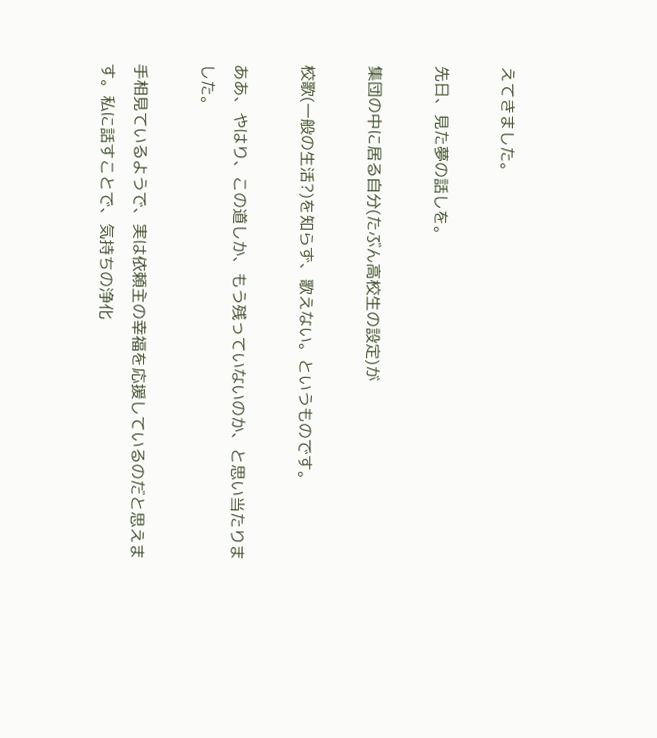えてきました。

先日、見た夢の話しを。

集団の中に居る自分(たぶん高校生の設定)が

校歌(一般の生活?)を知らず、歌えない。というものです。

ああ、やはり、この道しか、もう残っていないのか、と思い当たりました。

手相見ているようで、実は依頼主の幸福を応援しているのだと思えます。私に話すことで、気持ちの浄化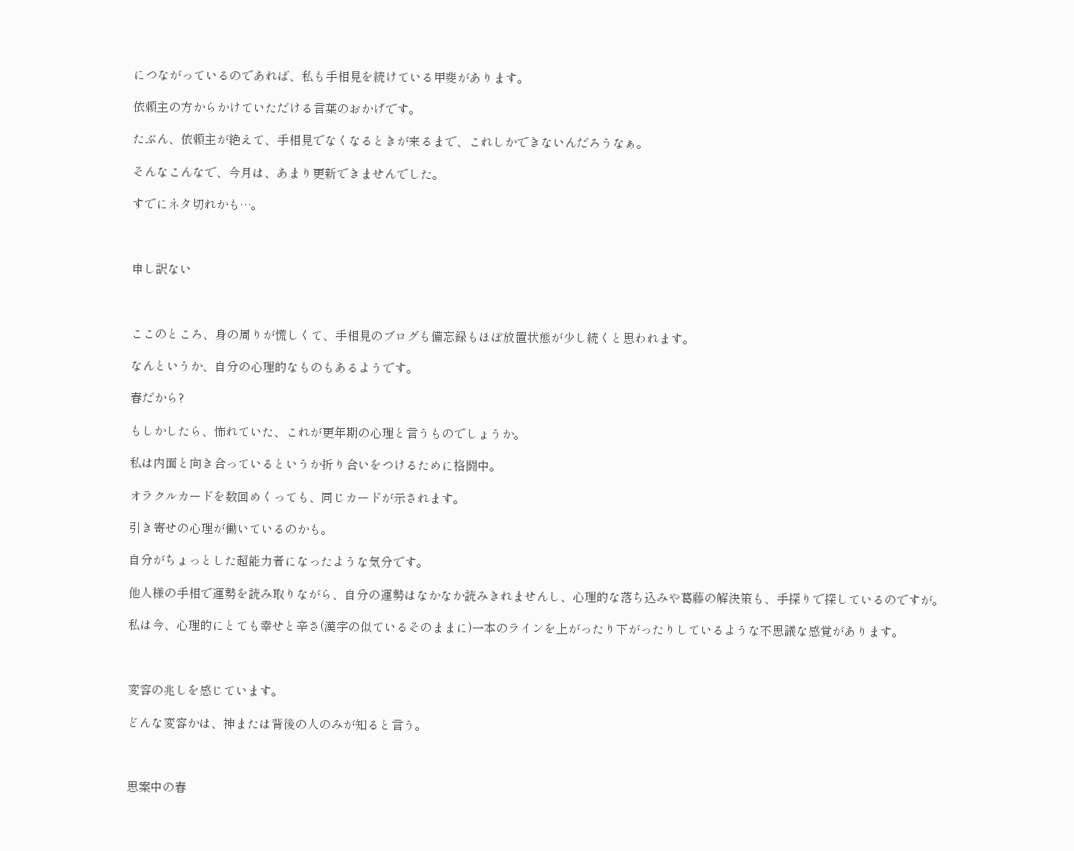につながっているのであれば、私も手相見を続けている甲斐があります。

依頼主の方からかけていただける言葉のおかげです。

たぶん、依頼主が絶えて、手相見でなくなるときが来るまで、これしかできないんだろうなぁ。

そんなこんなで、今月は、あまり更新できませんでした。

すでにネタ切れかも…。



申し訳ない



ここのところ、身の周りが慌しくて、手相見のブログも備忘録もほぼ放置状態が少し続くと思われます。

なんというか、自分の心理的なものもあるようです。

春だから?

もしかしたら、怖れていた、これが更年期の心理と言うものでしょうか。

私は内面と向き合っているというか折り合いをつけるために格闘中。

オラクルカードを数回めくっても、同じカードが示されます。

引き寄せの心理が働いているのかも。

自分がちょっとした超能力者になったような気分です。

他人様の手相で運勢を読み取りながら、自分の運勢はなかなか読みきれませんし、心理的な落ち込みや葛藤の解決策も、手探りで探しているのですが。

私は今、心理的にとても幸せと辛さ(漢字の似ているそのままに)一本のラインを上がったり下がったりしているような不思議な感覚があります。



変容の兆しを感じています。

どんな変容かは、神または背後の人のみが知ると言う。



思案中の春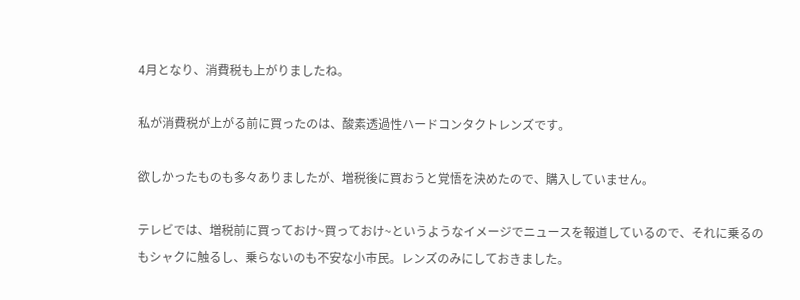4月となり、消費税も上がりましたね。

私が消費税が上がる前に買ったのは、酸素透過性ハードコンタクトレンズです。

欲しかったものも多々ありましたが、増税後に買おうと覚悟を決めたので、購入していません。

テレビでは、増税前に買っておけ~買っておけ~というようなイメージでニュースを報道しているので、それに乗るのもシャクに触るし、乗らないのも不安な小市民。レンズのみにしておきました。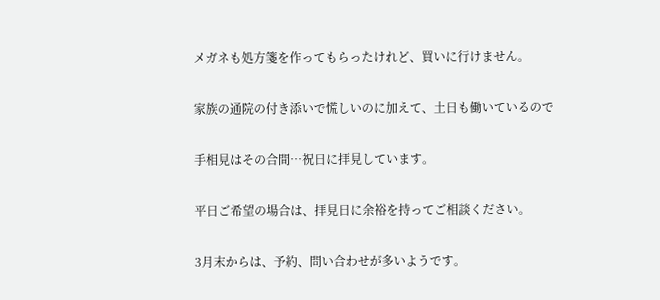メガネも処方箋を作ってもらったけれど、買いに行けません。

家族の通院の付き添いで慌しいのに加えて、土日も働いているので

手相見はその合間…祝日に拝見しています。

平日ご希望の場合は、拝見日に余裕を持ってご相談ください。

3月末からは、予約、問い合わせが多いようです。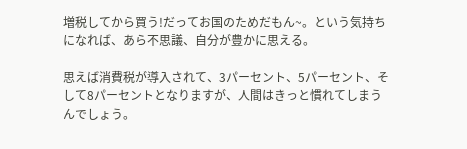増税してから買う!だってお国のためだもん~。という気持ちになれば、あら不思議、自分が豊かに思える。

思えば消費税が導入されて、3パーセント、5パーセント、そして8パーセントとなりますが、人間はきっと慣れてしまうんでしょう。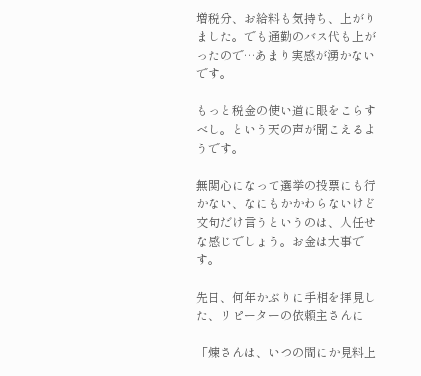増税分、お給料も気持ち、上がりました。でも通勤のバス代も上がったので…あまり実感が湧かないです。

もっと税金の使い道に眼をこらすべし。という天の声が聞こえるようです。

無関心になって選挙の投票にも行かない、なにもかかわらないけど文句だけ言うというのは、人任せな感じでしょう。お金は大事です。

先日、何年かぶりに手相を拝見した、リピーターの依頼主さんに

「煉さんは、いつの間にか見料上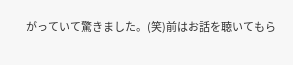がっていて驚きました。(笑)前はお話を聴いてもら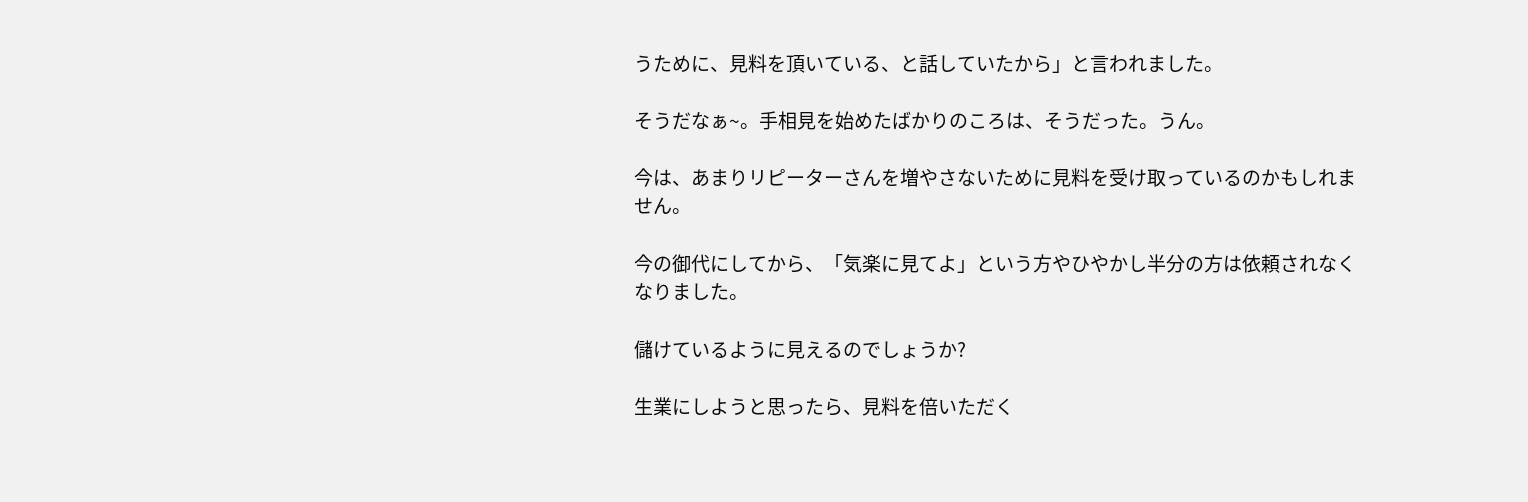うために、見料を頂いている、と話していたから」と言われました。

そうだなぁ~。手相見を始めたばかりのころは、そうだった。うん。

今は、あまりリピーターさんを増やさないために見料を受け取っているのかもしれません。

今の御代にしてから、「気楽に見てよ」という方やひやかし半分の方は依頼されなくなりました。

儲けているように見えるのでしょうか?

生業にしようと思ったら、見料を倍いただく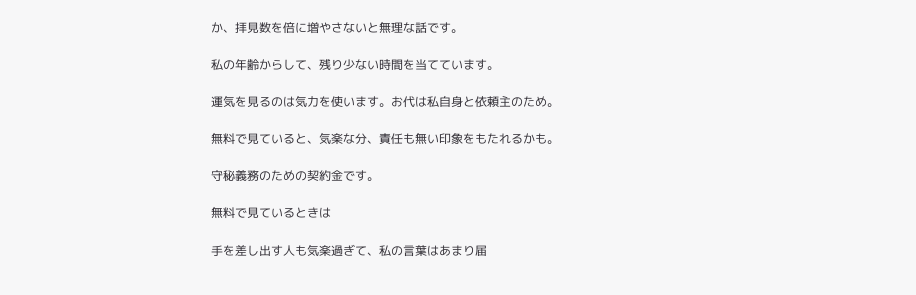か、拝見数を倍に増やさないと無理な話です。

私の年齢からして、残り少ない時間を当てています。

運気を見るのは気力を使います。お代は私自身と依頼主のため。

無料で見ていると、気楽な分、責任も無い印象をもたれるかも。

守秘義務のための契約金です。

無料で見ているときは

手を差し出す人も気楽過ぎて、私の言葉はあまり届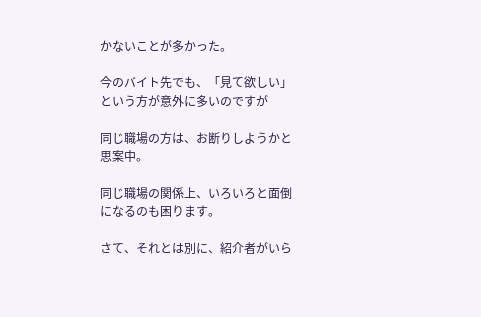かないことが多かった。

今のバイト先でも、「見て欲しい」という方が意外に多いのですが

同じ職場の方は、お断りしようかと思案中。

同じ職場の関係上、いろいろと面倒になるのも困ります。

さて、それとは別に、紹介者がいら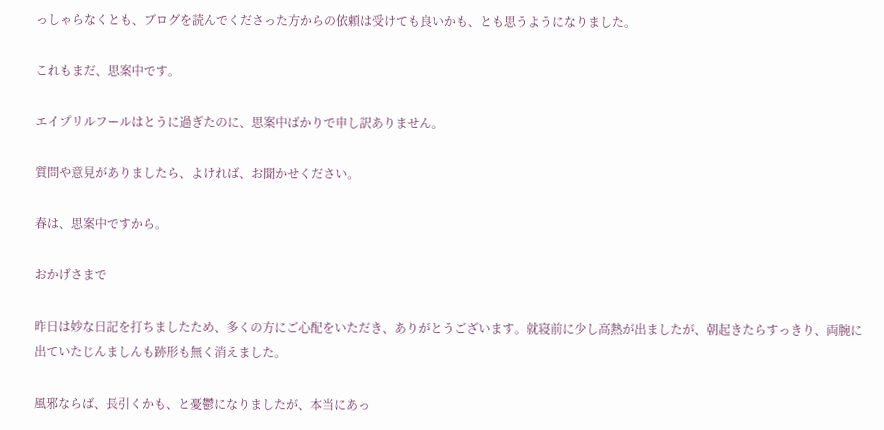っしゃらなくとも、ブログを読んでくださった方からの依頼は受けても良いかも、とも思うようになりました。

これもまだ、思案中です。

エイプリルフールはとうに過ぎたのに、思案中ばかりで申し訳ありません。

質問や意見がありましたら、よければ、お聞かせください。

春は、思案中ですから。

おかげさまで

昨日は妙な日記を打ちましたため、多くの方にご心配をいただき、ありがとうございます。就寝前に少し高熱が出ましたが、朝起きたらすっきり、両腕に出ていたじんましんも跡形も無く消えました。

風邪ならば、長引くかも、と憂鬱になりましたが、本当にあっ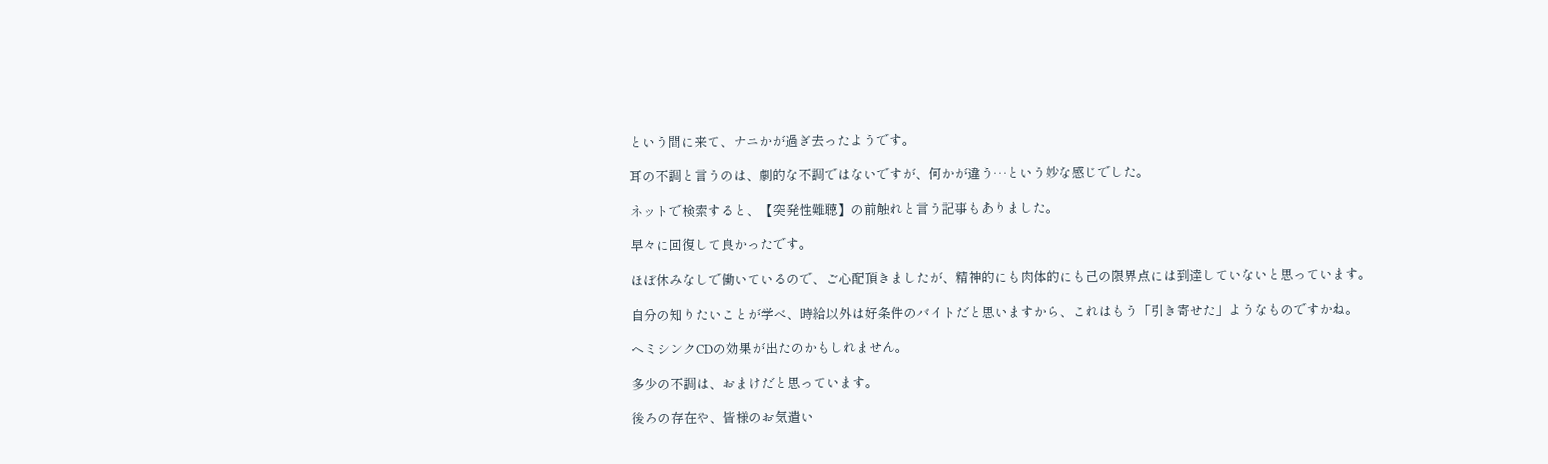という間に来て、ナニかが過ぎ去ったようです。

耳の不調と言うのは、劇的な不調ではないですが、何かが違う…という妙な感じでした。

ネットで検索すると、【突発性難聴】の前触れと言う記事もありました。

早々に回復して良かったです。

ほぼ休みなしで働いているので、ご心配頂きましたが、精神的にも肉体的にも己の限界点には到達していないと思っています。

自分の知りたいことが学べ、時給以外は好条件のバイトだと思いますから、これはもう「引き寄せた」ようなものですかね。

ヘミシンクCDの効果が出たのかもしれません。

多少の不調は、おまけだと思っています。

後ろの存在や、皆様のお気遣い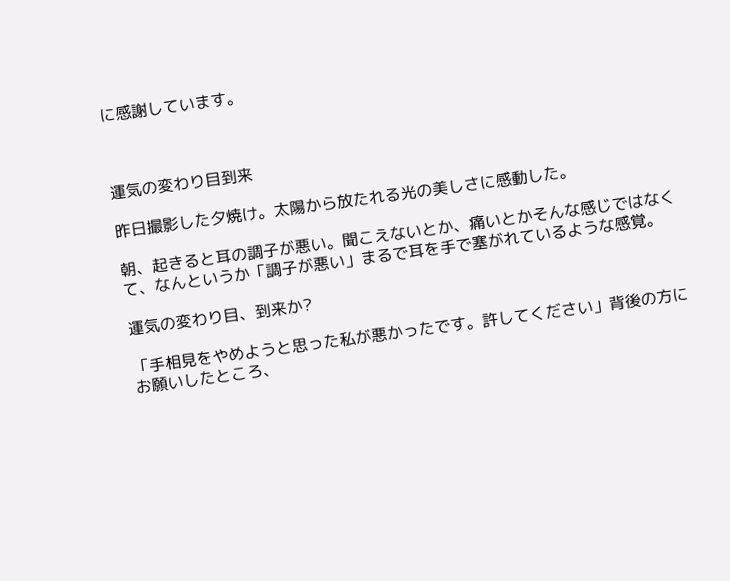に感謝しています。



運気の変わり目到来

昨日撮影した夕焼け。太陽から放たれる光の美しさに感動した。

朝、起きると耳の調子が悪い。聞こえないとか、痛いとかそんな感じではなくて、なんというか「調子が悪い」まるで耳を手で塞がれているような感覚。

運気の変わり目、到来か?

「手相見をやめようと思った私が悪かったです。許してください」背後の方にお願いしたところ、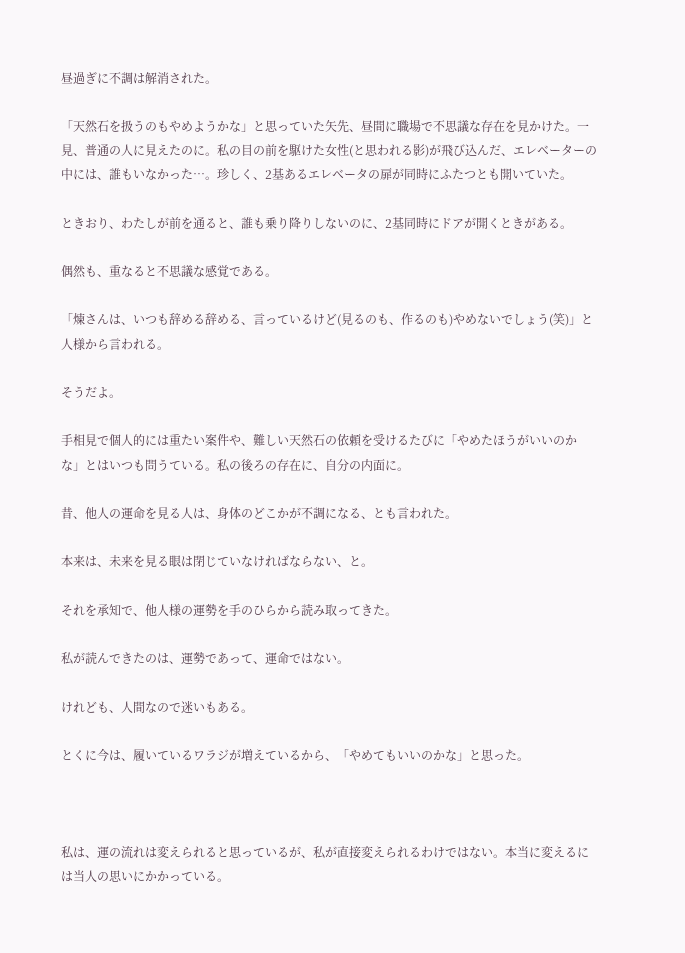昼過ぎに不調は解消された。

「天然石を扱うのもやめようかな」と思っていた矢先、昼間に職場で不思議な存在を見かけた。一見、普通の人に見えたのに。私の目の前を駆けた女性(と思われる影)が飛び込んだ、エレベーターの中には、誰もいなかった…。珍しく、2基あるエレベータの扉が同時にふたつとも開いていた。

ときおり、わたしが前を通ると、誰も乗り降りしないのに、2基同時にドアが開くときがある。

偶然も、重なると不思議な感覚である。

「煉さんは、いつも辞める辞める、言っているけど(見るのも、作るのも)やめないでしょう(笑)」と人様から言われる。

そうだよ。

手相見で個人的には重たい案件や、難しい天然石の依頼を受けるたびに「やめたほうがいいのかな」とはいつも問うている。私の後ろの存在に、自分の内面に。

昔、他人の運命を見る人は、身体のどこかが不調になる、とも言われた。

本来は、未来を見る眼は閉じていなければならない、と。

それを承知で、他人様の運勢を手のひらから読み取ってきた。

私が読んできたのは、運勢であって、運命ではない。

けれども、人間なので迷いもある。

とくに今は、履いているワラジが増えているから、「やめてもいいのかな」と思った。



私は、運の流れは変えられると思っているが、私が直接変えられるわけではない。本当に変えるには当人の思いにかかっている。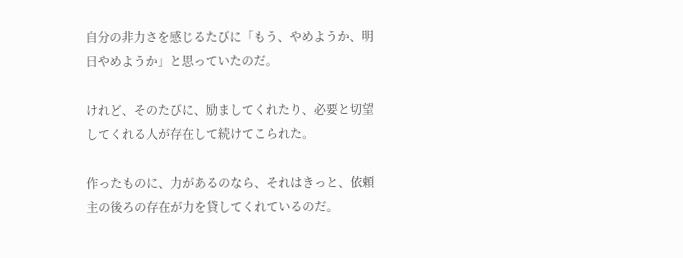自分の非力さを感じるたびに「もう、やめようか、明日やめようか」と思っていたのだ。

けれど、そのたびに、励ましてくれたり、必要と切望してくれる人が存在して続けてこられた。

作ったものに、力があるのなら、それはきっと、依頼主の後ろの存在が力を貸してくれているのだ。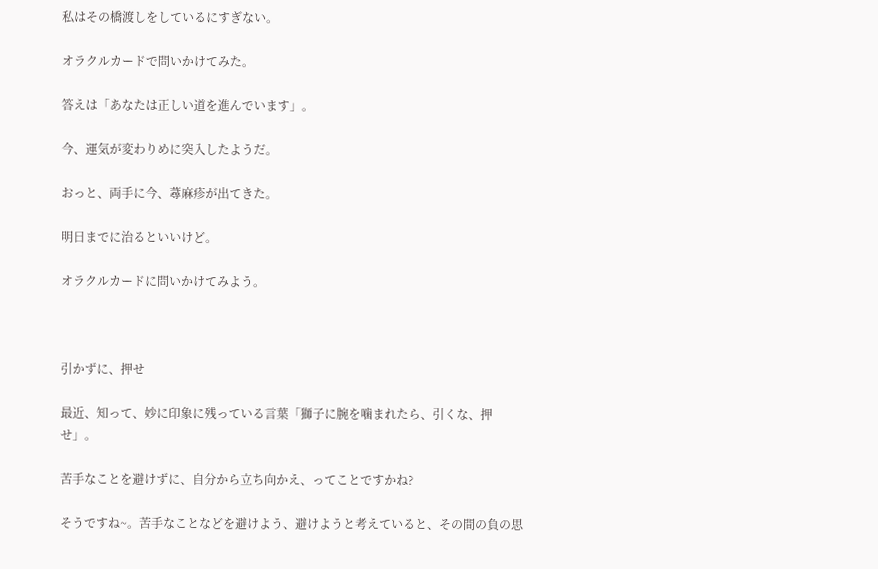私はその橋渡しをしているにすぎない。

オラクルカードで問いかけてみた。

答えは「あなたは正しい道を進んでいます」。

今、運気が変わりめに突入したようだ。

おっと、両手に今、蕁麻疹が出てきた。

明日までに治るといいけど。

オラクルカードに問いかけてみよう。



引かずに、押せ

最近、知って、妙に印象に残っている言葉「獅子に腕を噛まれたら、引くな、押せ」。

苦手なことを避けずに、自分から立ち向かえ、ってことですかね?

そうですね~。苦手なことなどを避けよう、避けようと考えていると、その間の負の思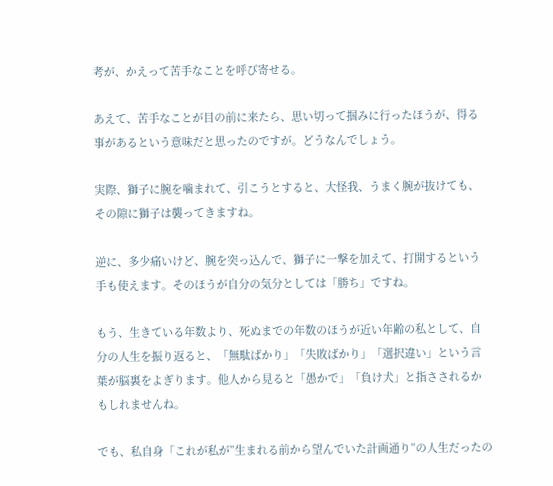考が、かえって苦手なことを呼び寄せる。

あえて、苦手なことが目の前に来たら、思い切って掴みに行ったほうが、得る事があるという意味だと思ったのですが。どうなんでしょう。

実際、獅子に腕を噛まれて、引こうとすると、大怪我、うまく腕が抜けても、その隙に獅子は襲ってきますね。

逆に、多少痛いけど、腕を突っ込んで、獅子に一撃を加えて、打開するという手も使えます。そのほうが自分の気分としては「勝ち」ですね。

もう、生きている年数より、死ぬまでの年数のほうが近い年齢の私として、自分の人生を振り返ると、「無駄ばかり」「失敗ばかり」「選択違い」という言葉が脳裏をよぎります。他人から見ると「愚かで」「負け犬」と指さされるかもしれませんね。

でも、私自身「これが私が”生まれる前から望んでいた計画通り”の人生だったの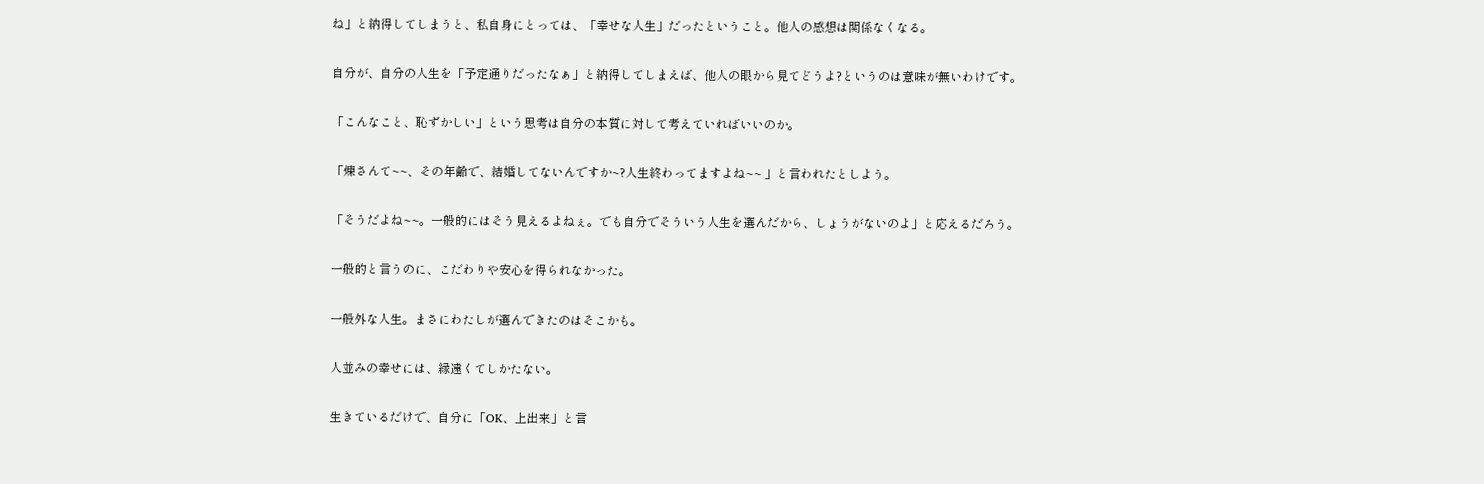ね」と納得してしまうと、私自身にとっては、「幸せな人生」だったということ。他人の感想は関係なくなる。

自分が、自分の人生を「予定通りだったなぁ」と納得してしまえば、他人の眼から見てどうよ?というのは意味が無いわけです。

「こんなこと、恥ずかしい」という思考は自分の本質に対して考えていればいいのか。

「煉さんて~~、その年齢で、結婚してないんですか~?人生終わってますよね~~ 」と言われたとしよう。

「そうだよね~~。一般的にはそう見えるよねぇ。でも自分でそういう人生を選んだから、しょうがないのよ」と応えるだろう。

一般的と言うのに、こだわりや安心を得られなかった。

一般外な人生。まさにわたしが選んできたのはそこかも。

人並みの幸せには、縁遠くてしかたない。

生きているだけで、自分に「OK、上出来」と言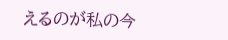えるのが私の今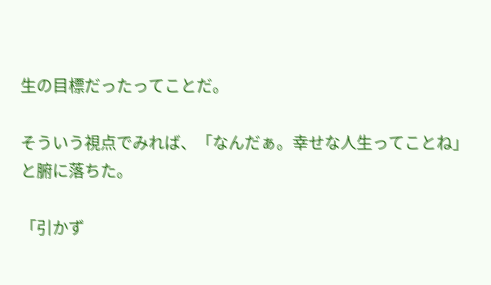生の目標だったってことだ。

そういう視点でみれば、「なんだぁ。幸せな人生ってことね」と腑に落ちた。

「引かず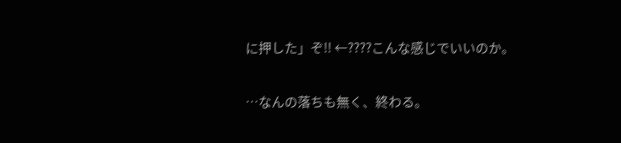に押した」ぞ!! ←????こんな感じでいいのか。

…なんの落ちも無く、終わる。